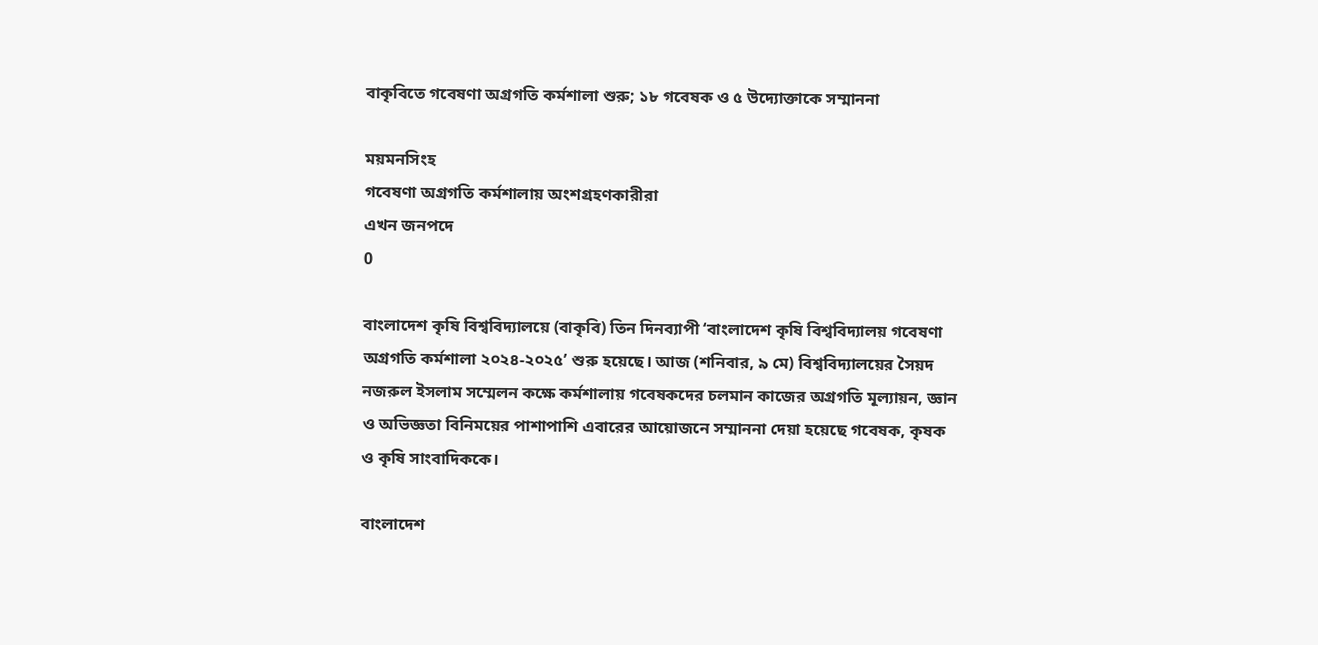বাকৃবিতে গবেষণা অগ্রগতি কর্মশালা শুরু; ১৮ গবেষক ও ৫ উদ্যোক্তাকে সম্মাননা

ময়মনসিংহ
গবেষণা অগ্রগতি কর্মশালায় অংশগ্রহণকারীরা
এখন জনপদে
0

বাংলাদেশ কৃষি বিশ্ববিদ্যালয়ে (বাকৃবি) তিন দিনব্যাপী ‘বাংলাদেশ কৃষি বিশ্ববিদ্যালয় গবেষণা অগ্রগতি কর্মশালা ২০২৪-২০২৫’ শুরু হয়েছে। আজ (শনিবার, ৯ মে) বিশ্ববিদ্যালয়ের সৈয়দ নজরুল ইসলাম সম্মেলন কক্ষে কর্মশালায় গবেষকদের চলমান কাজের অগ্রগতি মূল্যায়ন, জ্ঞান ও অভিজ্ঞতা বিনিময়ের পাশাপাশি এবারের আয়োজনে সম্মাননা দেয়া হয়েছে গবেষক, কৃষক ও কৃষি সাংবাদিককে।

বাংলাদেশ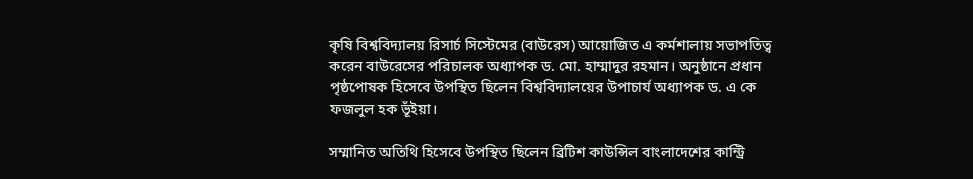কৃষি বিশ্ববিদ্যালয় রিসার্চ সিস্টেমের (বাউরেস) আয়োজিত এ কর্মশালায় সভাপতিত্ব করেন বাউরেসের পরিচালক অধ্যাপক ড. মো. হাম্মাদুর রহমান। অনুষ্ঠানে প্রধান পৃষ্ঠপোষক হিসেবে উপস্থিত ছিলেন বিশ্ববিদ্যালয়ের উপাচার্য অধ্যাপক ড. এ কে ফজলুল হক ভূঁইয়া।

সম্মানিত অতিথি হিসেবে উপস্থিত ছিলেন ব্রিটিশ কাউন্সিল বাংলাদেশের কান্ট্রি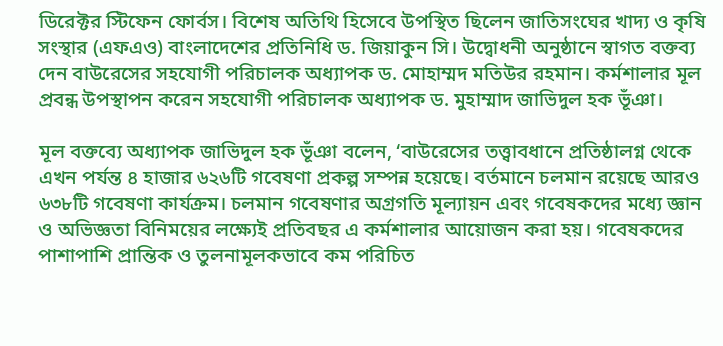ডিরেক্টর স্টিফেন ফোর্বস। বিশেষ অতিথি হিসেবে উপস্থিত ছিলেন জাতিসংঘের খাদ্য ও কৃষি সংস্থার (এফএও) বাংলাদেশের প্রতিনিধি ড. জিয়াকুন সি। উদ্বোধনী অনুষ্ঠানে স্বাগত বক্তব্য দেন বাউরেসের সহযোগী পরিচালক অধ্যাপক ড. মোহাম্মদ মতিউর রহমান। কর্মশালার মূল প্রবন্ধ উপস্থাপন করেন সহযোগী পরিচালক অধ্যাপক ড. মুহাম্মাদ জাভিদুল হক ভূঁঞা।

মূল বক্তব্যে অধ্যাপক জাভিদুল হক ভূঁঞা বলেন, ‘বাউরেসের তত্ত্বাবধানে প্রতিষ্ঠালগ্ন থেকে এখন পর্যন্ত ৪ হাজার ৬২৬টি গবেষণা প্রকল্প সম্পন্ন হয়েছে। বর্তমানে চলমান রয়েছে আরও ৬৩৮টি গবেষণা কার্যক্রম। চলমান গবেষণার অগ্রগতি মূল্যায়ন এবং গবেষকদের মধ্যে জ্ঞান ও অভিজ্ঞতা বিনিময়ের লক্ষ্যেই প্রতিবছর এ কর্মশালার আয়োজন করা হয়। গবেষকদের পাশাপাশি প্রান্তিক ও তুলনামূলকভাবে কম পরিচিত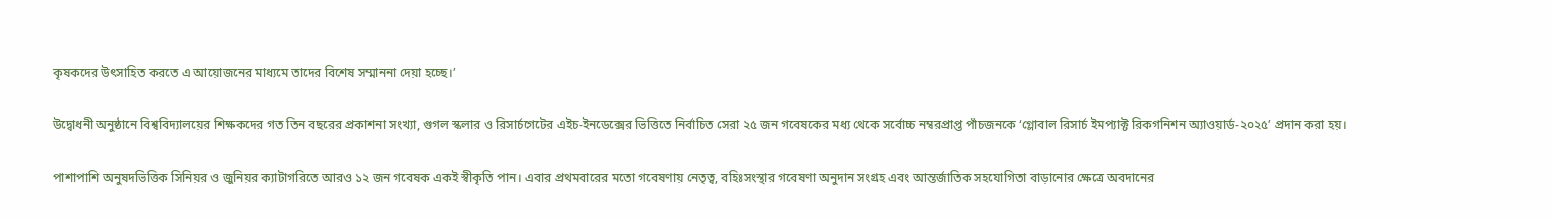কৃষকদের উৎসাহিত করতে এ আয়োজনের মাধ্যমে তাদের বিশেষ সম্মাননা দেয়া হচ্ছে।’

উদ্বোধনী অনুষ্ঠানে বিশ্ববিদ্যালয়ের শিক্ষকদের গত তিন বছরের প্রকাশনা সংখ্যা, গুগল স্কলার ও রিসার্চগেটের এইচ-ইনডেক্সের ভিত্তিতে নির্বাচিত সেরা ২৫ জন গবেষকের মধ্য থেকে সর্বোচ্চ নম্বরপ্রাপ্ত পাঁচজনকে ‘গ্লোবাল রিসার্চ ইমপ্যাক্ট রিকগনিশন অ্যাওয়ার্ড-২০২৫’ প্রদান করা হয়।

পাশাপাশি অনুষদভিত্তিক সিনিয়র ও জুনিয়র ক্যাটাগরিতে আরও ১২ জন গবেষক একই স্বীকৃতি পান। এবার প্রথমবারের মতো গবেষণায় নেতৃত্ব, বহিঃসংস্থার গবেষণা অনুদান সংগ্রহ এবং আন্তর্জাতিক সহযোগিতা বাড়ানোর ক্ষেত্রে অবদানের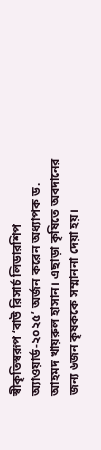স্বীকৃতিস্বরূপ ‘বাউ রিসার্চ লিডারশিপ অ্যাওয়ার্ড-২০২৫’ অর্জন করেন অধ্যাপক ড. আহমদ খায়রুল হাসান। এছাড়া কৃষিতে অবদানের জন্য ৬জন কৃষককে সম্মাননা দেয়া হয়।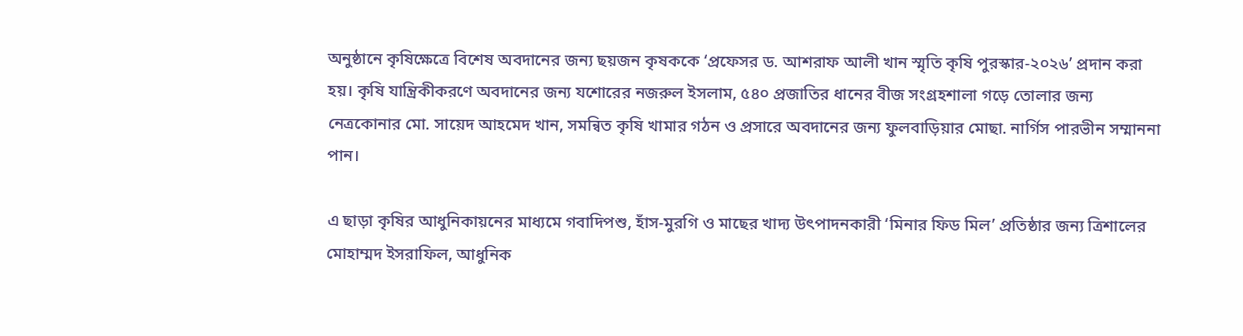অনুষ্ঠানে কৃষিক্ষেত্রে বিশেষ অবদানের জন্য ছয়জন কৃষককে ‘প্রফেসর ড. আশরাফ আলী খান স্মৃতি কৃষি পুরস্কার-২০২৬’ প্রদান করা হয়। কৃষি যান্ত্রিকীকরণে অবদানের জন্য যশোরের নজরুল ইসলাম, ৫৪০ প্রজাতির ধানের বীজ সংগ্রহশালা গড়ে তোলার জন্য নেত্রকোনার মো. সায়েদ আহমেদ খান, সমন্বিত কৃষি খামার গঠন ও প্রসারে অবদানের জন্য ফুলবাড়িয়ার মোছা. নার্গিস পারভীন সম্মাননা পান।

এ ছাড়া কৃষির আধুনিকায়নের মাধ্যমে গবাদিপশু, হাঁস-মুরগি ও মাছের খাদ্য উৎপাদনকারী ‘মিনার ফিড মিল’ প্রতিষ্ঠার জন্য ত্রিশালের মোহাম্মদ ইসরাফিল, আধুনিক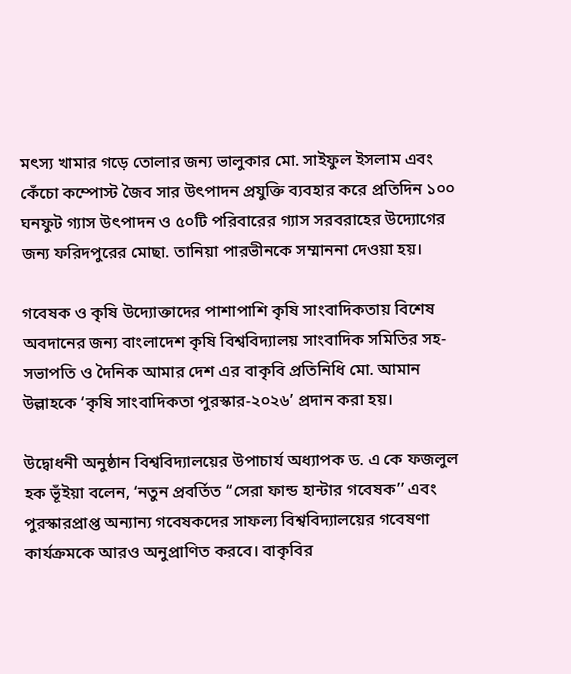মৎস্য খামার গড়ে তোলার জন্য ভালুকার মো. সাইফুল ইসলাম এবং কেঁচো কম্পোস্ট জৈব সার উৎপাদন প্রযুক্তি ব্যবহার করে প্রতিদিন ১০০ ঘনফুট গ্যাস উৎপাদন ও ৫০টি পরিবারের গ্যাস সরবরাহের উদ্যোগের জন্য ফরিদপুরের মোছা. তানিয়া পারভীনকে সম্মাননা দেওয়া হয়।

গবেষক ও কৃষি উদ্যোক্তাদের পাশাপাশি কৃষি সাংবাদিকতায় বিশেষ অবদানের জন্য বাংলাদেশ কৃষি বিশ্ববিদ্যালয় সাংবাদিক সমিতির সহ-সভাপতি ও দৈনিক আমার দেশ এর বাকৃবি প্রতিনিধি মো. আমান উল্লাহকে ‘কৃষি সাংবাদিকতা পুরস্কার-২০২৬’ প্রদান করা হয়।

উদ্বোধনী অনুষ্ঠান বিশ্ববিদ্যালয়ের উপাচার্য অধ্যাপক ড. এ কে ফজলুল হক ভূঁইয়া বলেন, ‘নতুন প্রবর্তিত ‘‘সেরা ফান্ড হান্টার গবেষক’’ এবং পুরস্কারপ্রাপ্ত অন্যান্য গবেষকদের সাফল্য বিশ্ববিদ্যালয়ের গবেষণা কার্যক্রমকে আরও অনুপ্রাণিত করবে। বাকৃবির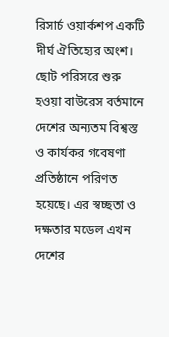রিসার্চ ওয়ার্কশপ একটি দীর্ঘ ঐতিহ্যের অংশ। ছোট পরিসরে শুরু হওয়া বাউরেস বর্তমানে দেশের অন্যতম বিশ্বস্ত ও কার্যকর গবেষণা প্রতিষ্ঠানে পরিণত হয়েছে। এর স্বচ্ছতা ও দক্ষতার মডেল এখন দেশের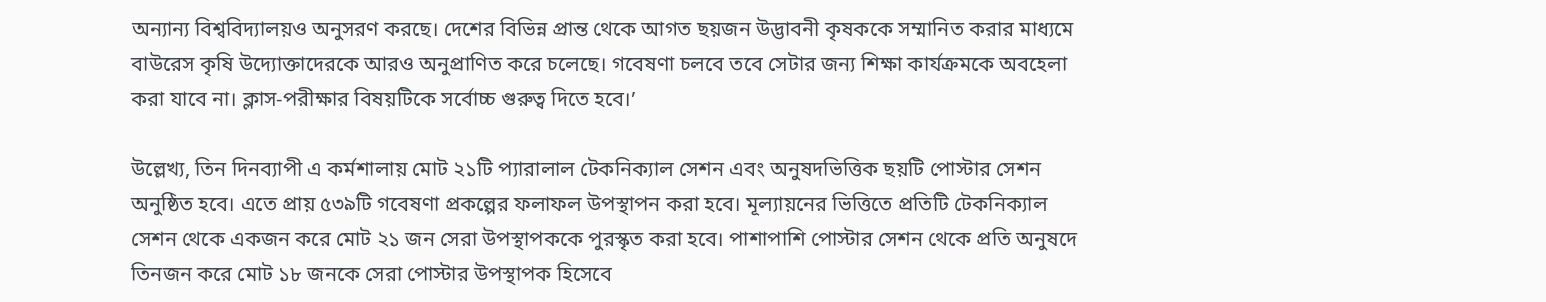অন্যান্য বিশ্ববিদ্যালয়ও অনুসরণ করছে। দেশের বিভিন্ন প্রান্ত থেকে আগত ছয়জন উদ্ভাবনী কৃষককে সম্মানিত করার মাধ্যমে বাউরেস কৃষি উদ্যোক্তাদেরকে আরও অনুপ্রাণিত করে চলেছে। গবেষণা চলবে তবে সেটার জন্য শিক্ষা কার্যক্রমকে অবহেলা করা যাবে না। ক্লাস-পরীক্ষার বিষয়টিকে সর্বোচ্চ গুরুত্ব দিতে হবে।’

উল্লেখ্য, তিন দিনব্যাপী এ কর্মশালায় মোট ২১টি প্যারালাল টেকনিক্যাল সেশন এবং অনুষদভিত্তিক ছয়টি পোস্টার সেশন অনুষ্ঠিত হবে। এতে প্রায় ৫৩৯টি গবেষণা প্রকল্পের ফলাফল উপস্থাপন করা হবে। মূল্যায়নের ভিত্তিতে প্রতিটি টেকনিক্যাল সেশন থেকে একজন করে মোট ২১ জন সেরা উপস্থাপককে পুরস্কৃত করা হবে। পাশাপাশি পোস্টার সেশন থেকে প্রতি অনুষদে তিনজন করে মোট ১৮ জনকে সেরা পোস্টার উপস্থাপক হিসেবে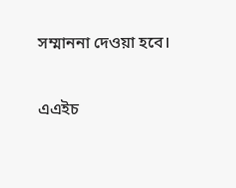সম্মাননা দেওয়া হবে।

এএইচ